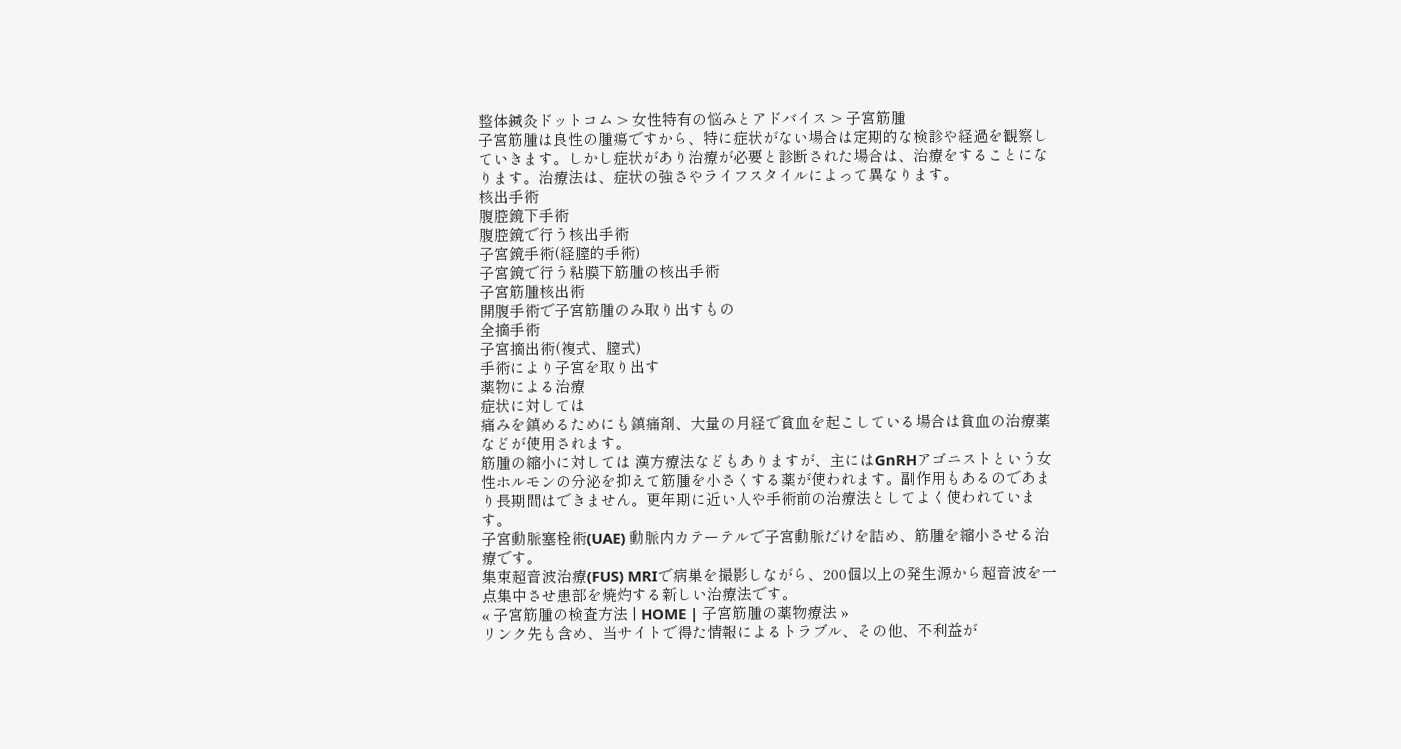整体鍼灸ドットコム > 女性特有の悩みとアドバイス > 子宮筋腫
子宮筋腫は良性の腫瘍ですから、特に症状がない場合は定期的な検診や経過を観察していきます。しかし症状があり治療が必要と診断された場合は、治療をすることになります。治療法は、症状の強さやライフスタイルによって異なります。
核出手術
腹腔鏡下手術
腹腔鏡で行う核出手術
子宮鏡手術(経膣的手術)
子宮鏡で行う粘膜下筋腫の核出手術
子宮筋腫核出術
開腹手術で子宮筋腫のみ取り出すもの
全摘手術
子宮摘出術(複式、膣式)
手術により子宮を取り出す
薬物による治療
症状に対しては
痛みを鎮めるためにも鎮痛剤、大量の月経で貧血を起こしている場合は貧血の治療薬などが使用されます。
筋腫の縮小に対しては 漢方療法などもありますが、主にはGnRHアゴニストという女性ホルモンの分泌を抑えて筋腫を小さくする薬が使われます。副作用もあるのであまり長期間はできません。更年期に近い人や手術前の治療法としてよく使われています。
子宮動脈塞栓術(UAE) 動脈内カテーテルで子宮動脈だけを詰め、筋腫を縮小させる治療です。
集束超音波治療(FUS) MRIで病巣を撮影しながら、200個以上の発生源から超音波を一点集中させ患部を焼灼する新しい治療法です。
« 子宮筋腫の検査方法 | HOME | 子宮筋腫の薬物療法 »
リンク先も含め、当サイトで得た情報によるトラブル、その他、不利益が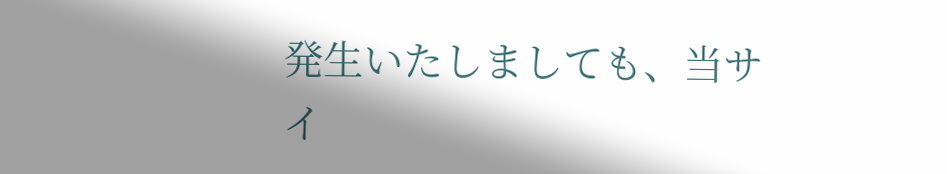発生いたしましても、当サイ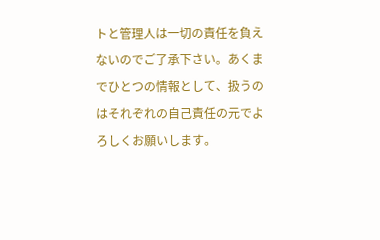トと管理人は一切の責任を負えないのでご了承下さい。あくまでひとつの情報として、扱うのはそれぞれの自己責任の元でよろしくお願いします。